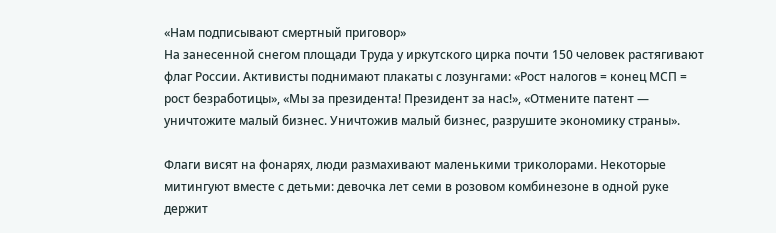«Нам подписывают смертный приговор»
На занесенной снегом площади Труда у иркутского цирка почти 150 человек растягивают флаг России. Активисты поднимают плакаты с лозунгами: «Рост налогов = конец МСП = рост безработицы», «Мы за президента! Президент за нас!», «Отмените патент — уничтожите малый бизнес. Уничтожив малый бизнес, разрушите экономику страны».

Флаги висят на фонарях, люди размахивают маленькими триколорами. Некоторые митингуют вместе с детьми: девочка лет семи в розовом комбинезоне в одной руке держит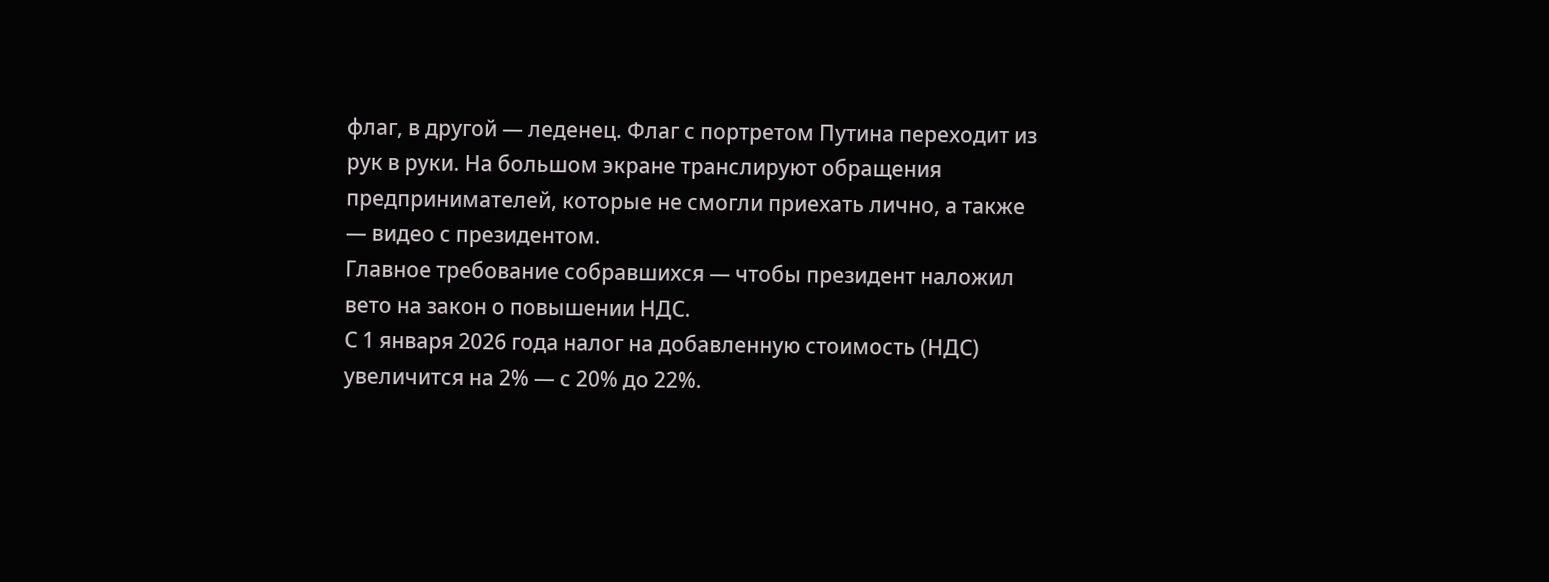флаг, в другой — леденец. Флаг с портретом Путина переходит из рук в руки. На большом экране транслируют обращения предпринимателей, которые не смогли приехать лично, а также — видео с президентом.
Главное требование собравшихся — чтобы президент наложил вето на закон о повышении НДС.
С 1 января 2026 года налог на добавленную стоимость (НДС) увеличится на 2% — с 20% до 22%.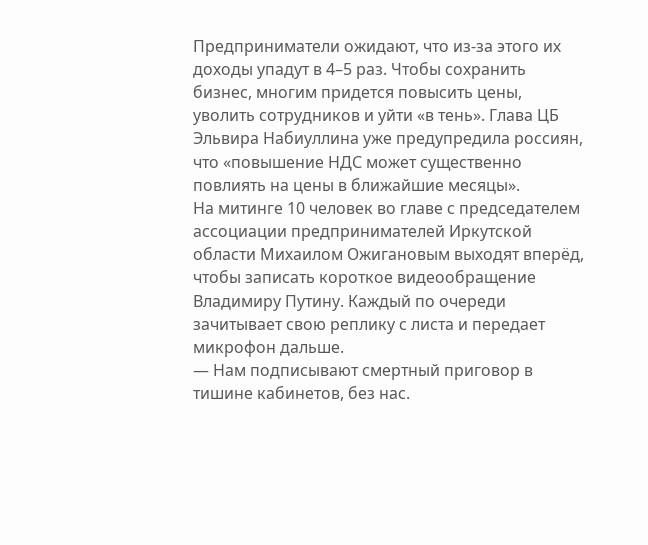Предприниматели ожидают, что из-за этого их доходы упадут в 4–5 раз. Чтобы сохранить бизнес, многим придется повысить цены, уволить сотрудников и уйти «в тень». Глава ЦБ Эльвира Набиуллина уже предупредила россиян, что «повышение НДС может существенно повлиять на цены в ближайшие месяцы».
На митинге 10 человек во главе с председателем ассоциации предпринимателей Иркутской области Михаилом Ожигановым выходят вперёд, чтобы записать короткое видеообращение Владимиру Путину. Каждый по очереди зачитывает свою реплику с листа и передает микрофон дальше.
— Нам подписывают смертный приговор в тишине кабинетов, без нас.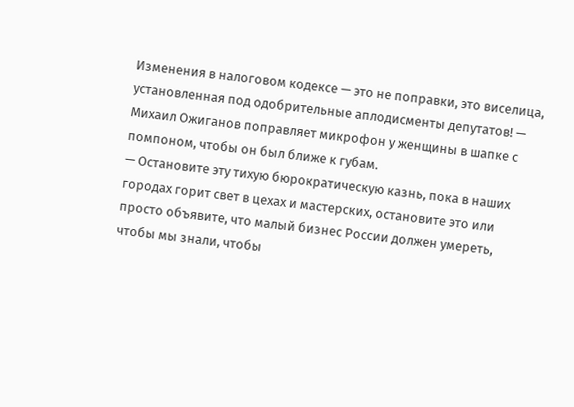Изменения в налоговом кодексе — это не поправки, это виселица, установленная под одобрительные аплодисменты депутатов! — Михаил Ожиганов поправляет микрофон у женщины в шапке с помпоном, чтобы он был ближе к губам.
— Остановите эту тихую бюрократическую казнь, пока в наших городах горит свет в цехах и мастерских, остановите это или просто объявите, что малый бизнес России должен умереть, чтобы мы знали, чтобы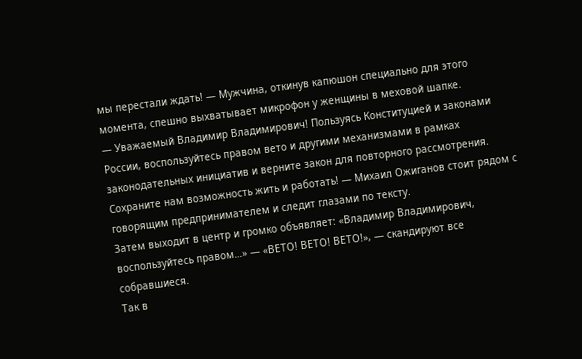мы перестали ждать! — Мужчина, откинув капюшон специально для этого момента, спешно выхватывает микрофон у женщины в меховой шапке.
— Уважаемый Владимир Владимирович! Пользуясь Конституцией и законами России, воспользуйтесь правом вето и другими механизмами в рамках законодательных инициатив и верните закон для повторного рассмотрения. Сохраните нам возможность жить и работать! — Михаил Ожиганов стоит рядом с говорящим предпринимателем и следит глазами по тексту.
Затем выходит в центр и громко объявляет: «Владимир Владимирович, воспользуйтесь правом…» — «ВЕТО! ВЕТО! ВЕТО!», — скандируют все собравшиеся.
Так в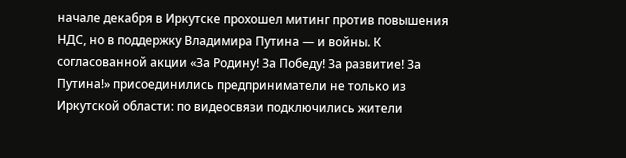начале декабря в Иркутске прохошел митинг против повышения НДС, но в поддержку Владимира Путина — и войны. К согласованной акции «За Родину! За Победу! За развитие! За Путина!» присоединились предприниматели не только из Иркутской области: по видеосвязи подключились жители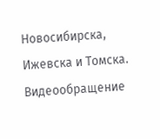Новосибирска, Ижевска и Томска. Видеообращение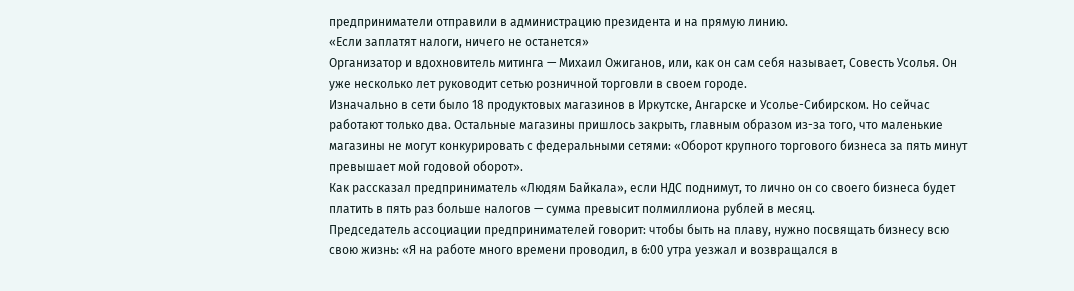предприниматели отправили в администрацию президента и на прямую линию.
«Если заплатят налоги, ничего не останется»
Организатор и вдохновитель митинга — Михаил Ожиганов, или, как он сам себя называет, Совесть Усолья. Он уже несколько лет руководит сетью розничной торговли в своем городе.
Изначально в сети было 18 продуктовых магазинов в Иркутске, Ангарске и Усолье-Сибирском. Но сейчас работают только два. Остальные магазины пришлось закрыть, главным образом из-за того, что маленькие магазины не могут конкурировать с федеральными сетями: «Оборот крупного торгового бизнеса за пять минут превышает мой годовой оборот».
Как рассказал предприниматель «Людям Байкала», если НДС поднимут, то лично он со своего бизнеса будет платить в пять раз больше налогов — сумма превысит полмиллиона рублей в месяц.
Председатель ассоциации предпринимателей говорит: чтобы быть на плаву, нужно посвящать бизнесу всю свою жизнь: «Я на работе много времени проводил, в 6:00 утра уезжал и возвращался в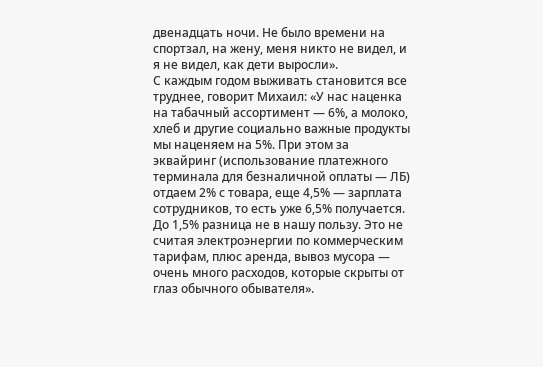двенадцать ночи. Не было времени на спортзал, на жену, меня никто не видел, и я не видел, как дети выросли».
С каждым годом выживать становится все труднее, говорит Михаил: «У нас наценка на табачный ассортимент — 6%, а молоко, хлеб и другие социально важные продукты мы наценяем на 5%. При этом за эквайринг (использование платежного терминала для безналичной оплаты — ЛБ) отдаем 2% с товара, еще 4,5% — зарплата сотрудников, то есть уже 6,5% получается. До 1,5% разница не в нашу пользу. Это не считая электроэнергии по коммерческим тарифам, плюс аренда, вывоз мусора — очень много расходов, которые скрыты от глаз обычного обывателя».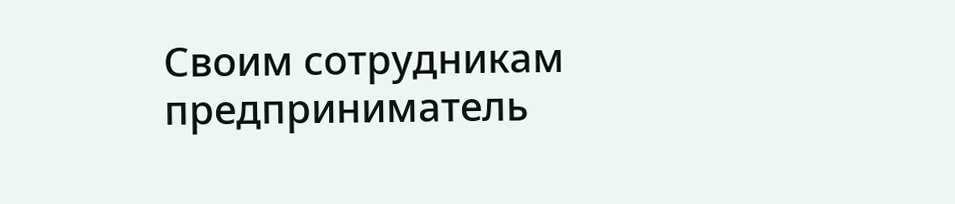Своим сотрудникам предприниматель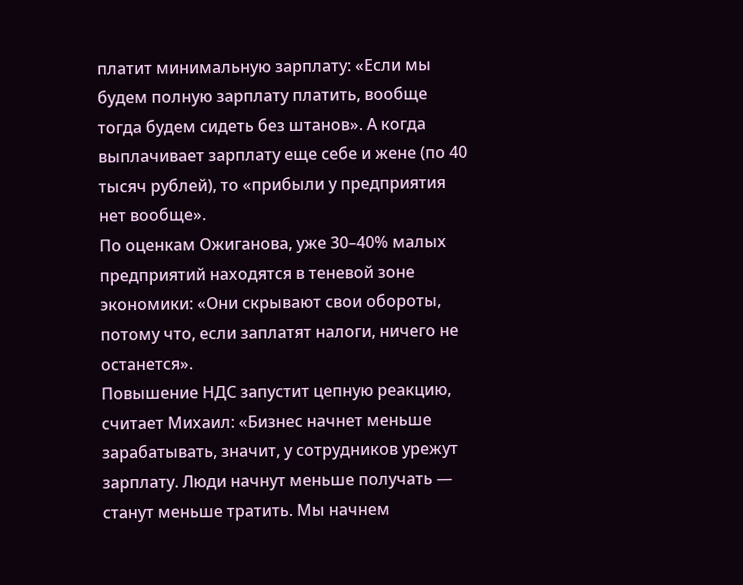платит минимальную зарплату: «Если мы будем полную зарплату платить, вообще тогда будем сидеть без штанов». А когда выплачивает зарплату еще себе и жене (по 40 тысяч рублей), то «прибыли у предприятия нет вообще».
По оценкам Ожиганова, уже 30–40% малых предприятий находятся в теневой зоне экономики: «Они скрывают свои обороты, потому что, если заплатят налоги, ничего не останется».
Повышение НДС запустит цепную реакцию, считает Михаил: «Бизнес начнет меньше зарабатывать, значит, у сотрудников урежут зарплату. Люди начнут меньше получать — станут меньше тратить. Мы начнем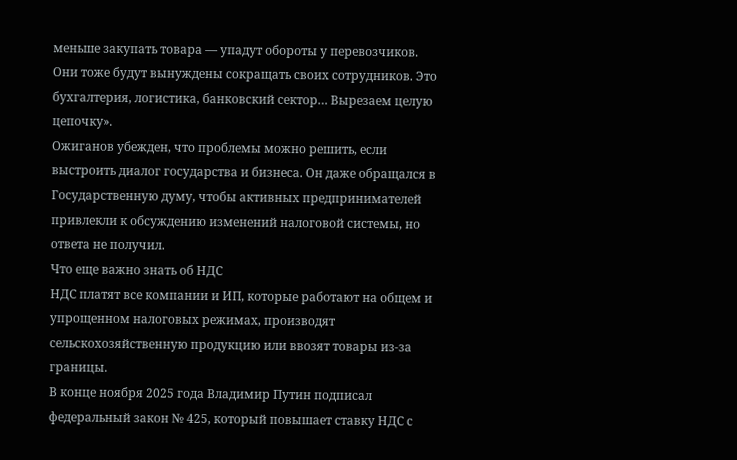меньше закупать товара — упадут обороты у перевозчиков. Они тоже будут вынуждены сокращать своих сотрудников. Это бухгалтерия, логистика, банковский сектор… Вырезаем целую цепочку».
Ожиганов убежден, что проблемы можно решить, если выстроить диалог государства и бизнеса. Он даже обращался в Государственную думу, чтобы активных предпринимателей привлекли к обсуждению изменений налоговой системы, но ответа не получил.
Что еще важно знать об НДС
НДС платят все компании и ИП, которые работают на общем и упрощенном налоговых режимах, производят сельскохозяйственную продукцию или ввозят товары из-за границы.
В конце ноября 2025 года Владимир Путин подписал федеральный закон № 425, который повышает ставку НДС с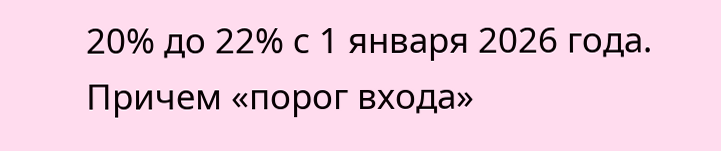20% до 22% с 1 января 2026 года.
Причем «порог входа»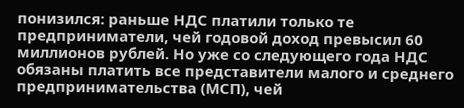понизился: раньше НДС платили только те предприниматели, чей годовой доход превысил 60 миллионов рублей. Но уже со следующего года НДС обязаны платить все представители малого и среднего предпринимательства (МСП), чей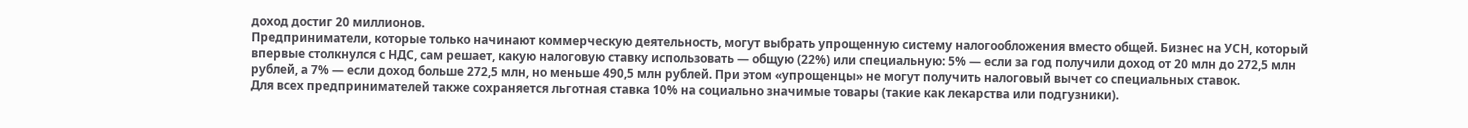доход достиг 20 миллионов.
Предприниматели, которые только начинают коммерческую деятельность, могут выбрать упрощенную систему налогообложения вместо общей. Бизнес на УСН, который впервые столкнулся с НДС, сам решает, какую налоговую ставку использовать — общую (22%) или специальную: 5% — если за год получили доход от 20 млн до 272,5 млн рублей, а 7% — если доход больше 272,5 млн, но меньше 490,5 млн рублей. При этом «упрощенцы» не могут получить налоговый вычет со специальных ставок.
Для всех предпринимателей также сохраняется льготная ставка 10% на социально значимые товары (такие как лекарства или подгузники).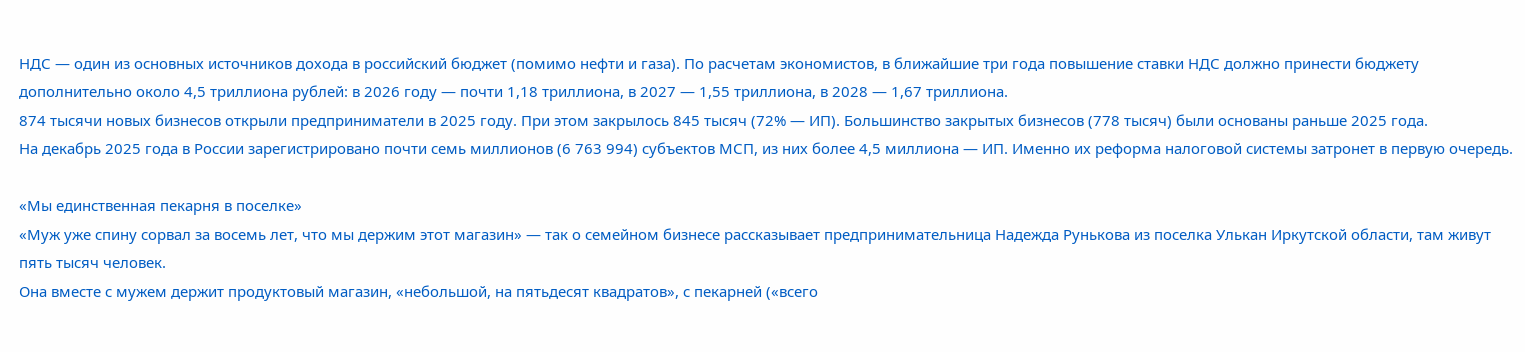НДС — один из основных источников дохода в российский бюджет (помимо нефти и газа). По расчетам экономистов, в ближайшие три года повышение ставки НДС должно принести бюджету дополнительно около 4,5 триллиона рублей: в 2026 году — почти 1,18 триллиона, в 2027 — 1,55 триллиона, в 2028 — 1,67 триллиона.
874 тысячи новых бизнесов открыли предприниматели в 2025 году. При этом закрылось 845 тысяч (72% — ИП). Большинство закрытых бизнесов (778 тысяч) были основаны раньше 2025 года.
На декабрь 2025 года в России зарегистрировано почти семь миллионов (6 763 994) субъектов МСП, из них более 4,5 миллиона — ИП. Именно их реформа налоговой системы затронет в первую очередь.

«Мы единственная пекарня в поселке»
«Муж уже спину сорвал за восемь лет, что мы держим этот магазин» — так о семейном бизнесе рассказывает предпринимательница Надежда Рунькова из поселка Улькан Иркутской области, там живут пять тысяч человек.
Она вместе с мужем держит продуктовый магазин, «небольшой, на пятьдесят квадратов», с пекарней («всего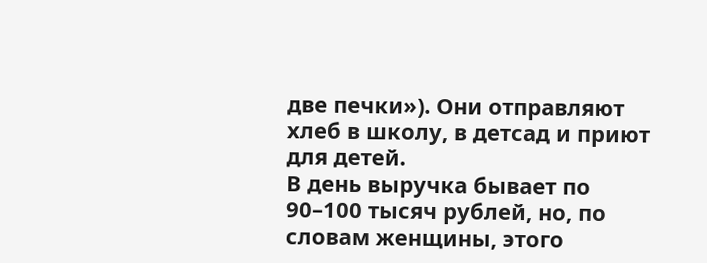две печки»). Они отправляют хлеб в школу, в детсад и приют для детей.
В день выручка бывает по 90–100 тысяч рублей, но, по словам женщины, этого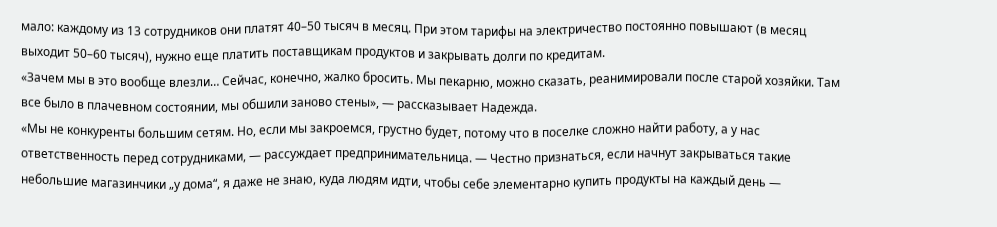мало: каждому из 13 сотрудников они платят 40–50 тысяч в месяц. При этом тарифы на электричество постоянно повышают (в месяц выходит 50–60 тысяч), нужно еще платить поставщикам продуктов и закрывать долги по кредитам.
«Зачем мы в это вообще влезли… Сейчас, конечно, жалко бросить. Мы пекарню, можно сказать, реанимировали после старой хозяйки. Там все было в плачевном состоянии, мы обшили заново стены», — рассказывает Надежда.
«Мы не конкуренты большим сетям. Но, если мы закроемся, грустно будет, потому что в поселке сложно найти работу, а у нас ответственность перед сотрудниками, — рассуждает предпринимательница. — Честно признаться, если начнут закрываться такие небольшие магазинчики „у дома“, я даже не знаю, куда людям идти, чтобы себе элементарно купить продукты на каждый день —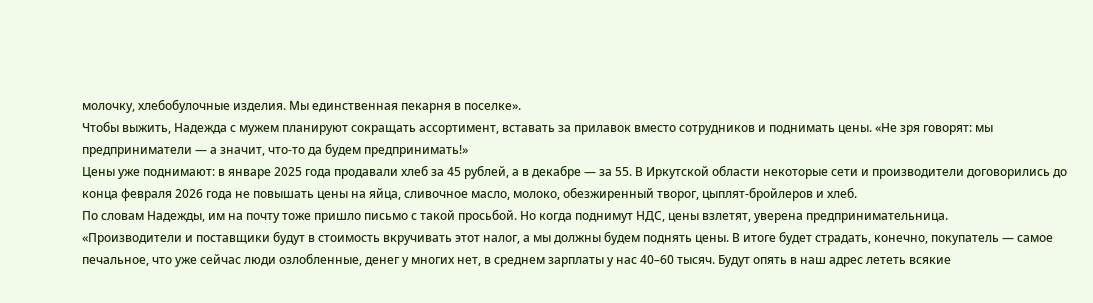молочку, хлебобулочные изделия. Мы единственная пекарня в поселке».
Чтобы выжить, Надежда с мужем планируют сокращать ассортимент, вставать за прилавок вместо сотрудников и поднимать цены. «Не зря говорят: мы предприниматели — а значит, что-то да будем предпринимать!»
Цены уже поднимают: в январе 2025 года продавали хлеб за 45 рублей, а в декабре — за 55. В Иркутской области некоторые сети и производители договорились до конца февраля 2026 года не повышать цены на яйца, сливочное масло, молоко, обезжиренный творог, цыплят-бройлеров и хлеб.
По словам Надежды, им на почту тоже пришло письмо с такой просьбой. Но когда поднимут НДС, цены взлетят, уверена предпринимательница.
«Производители и поставщики будут в стоимость вкручивать этот налог, а мы должны будем поднять цены. В итоге будет страдать, конечно, покупатель — самое печальное, что уже сейчас люди озлобленные, денег у многих нет, в среднем зарплаты у нас 40–60 тысяч. Будут опять в наш адрес лететь всякие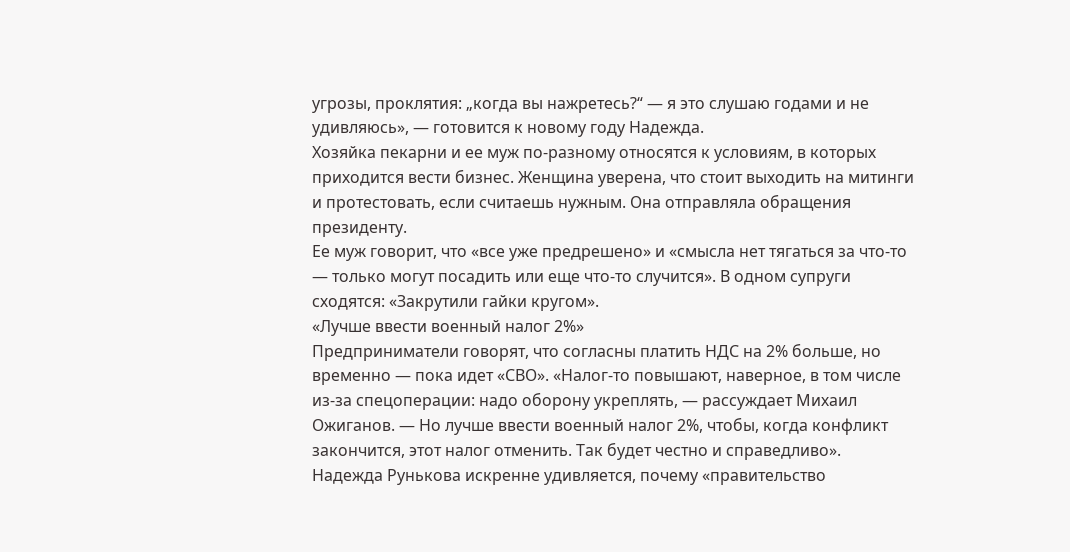угрозы, проклятия: „когда вы нажретесь?“ — я это слушаю годами и не удивляюсь», — готовится к новому году Надежда.
Хозяйка пекарни и ее муж по-разному относятся к условиям, в которых приходится вести бизнес. Женщина уверена, что стоит выходить на митинги и протестовать, если считаешь нужным. Она отправляла обращения президенту.
Ее муж говорит, что «все уже предрешено» и «смысла нет тягаться за что-то — только могут посадить или еще что-то случится». В одном супруги сходятся: «Закрутили гайки кругом».
«Лучше ввести военный налог 2%»
Предприниматели говорят, что согласны платить НДС на 2% больше, но временно — пока идет «СВО». «Налог-то повышают, наверное, в том числе из-за спецоперации: надо оборону укреплять, — рассуждает Михаил Ожиганов. — Но лучше ввести военный налог 2%, чтобы, когда конфликт закончится, этот налог отменить. Так будет честно и справедливо».
Надежда Рунькова искренне удивляется, почему «правительство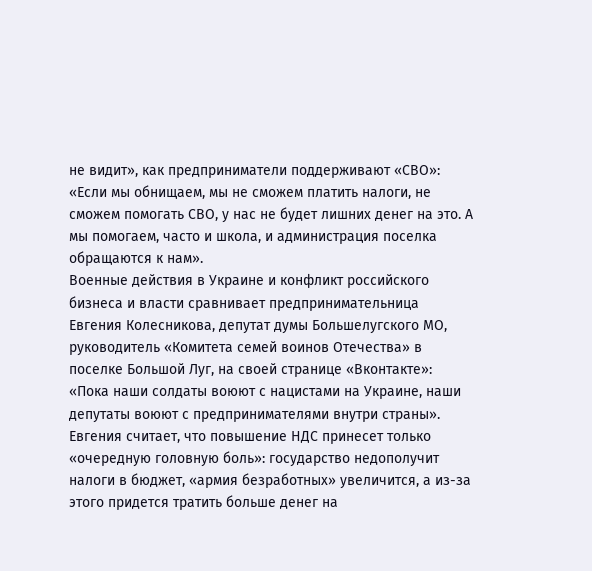не видит», как предприниматели поддерживают «СВО»: «Если мы обнищаем, мы не сможем платить налоги, не сможем помогать СВО, у нас не будет лишних денег на это. А мы помогаем, часто и школа, и администрация поселка обращаются к нам».
Военные действия в Украине и конфликт российского бизнеса и власти сравнивает предпринимательница Евгения Колесникова, депутат думы Большелугского МО, руководитель «Комитета семей воинов Отечества» в поселке Большой Луг, на своей странице «Вконтакте»: «Пока наши солдаты воюют с нацистами на Украине, наши депутаты воюют с предпринимателями внутри страны».
Евгения считает, что повышение НДС принесет только «очередную головную боль»: государство недополучит налоги в бюджет, «армия безработных» увеличится, а из-за этого придется тратить больше денег на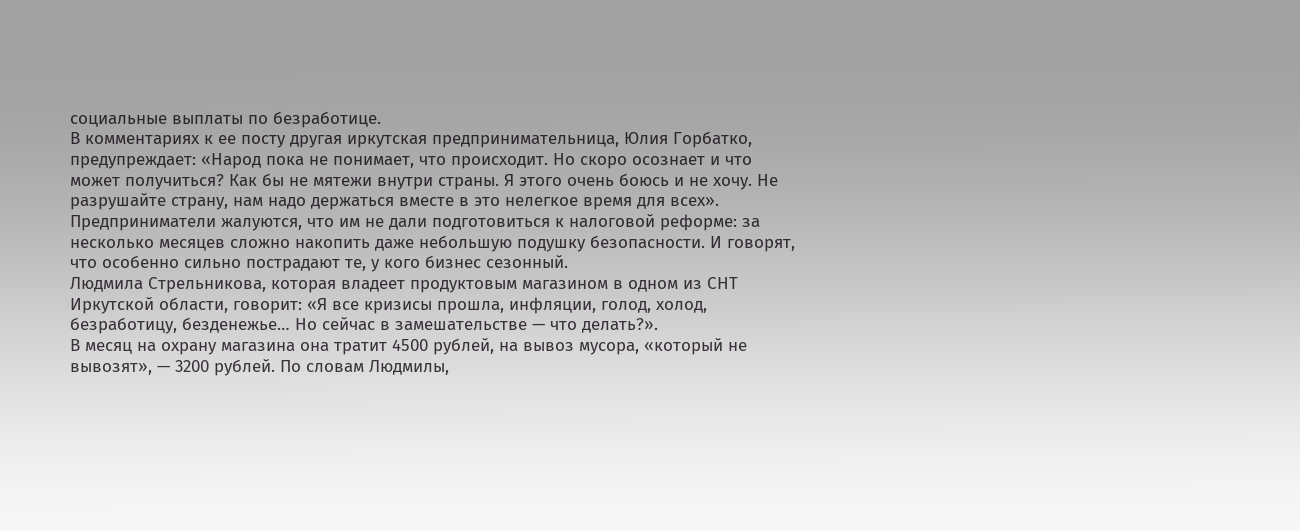социальные выплаты по безработице.
В комментариях к ее посту другая иркутская предпринимательница, Юлия Горбатко, предупреждает: «Народ пока не понимает, что происходит. Но скоро осознает и что может получиться? Как бы не мятежи внутри страны. Я этого очень боюсь и не хочу. Не разрушайте страну, нам надо держаться вместе в это нелегкое время для всех».
Предприниматели жалуются, что им не дали подготовиться к налоговой реформе: за несколько месяцев сложно накопить даже небольшую подушку безопасности. И говорят, что особенно сильно пострадают те, у кого бизнес сезонный.
Людмила Стрельникова, которая владеет продуктовым магазином в одном из СНТ Иркутской области, говорит: «Я все кризисы прошла, инфляции, голод, холод, безработицу, безденежье… Но сейчас в замешательстве — что делать?».
В месяц на охрану магазина она тратит 4500 рублей, на вывоз мусора, «который не вывозят», — 3200 рублей. По словам Людмилы,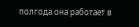полгода она работает в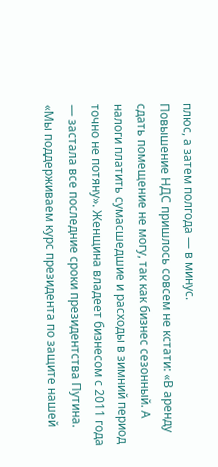плюс, а затем полгода — в минус.
Повышение НДС пришлось совсем не кстати: «В аренду сдать помещение не могу, так как бизнес сезонный. А налоги платить сумасшедшие и расходы в зимний период точно не потяну». Женщина владеет бизнесом с 2011 года — застала все последние сроки президентства Путина.
«Мы поддерживаем курс президента по защите нашей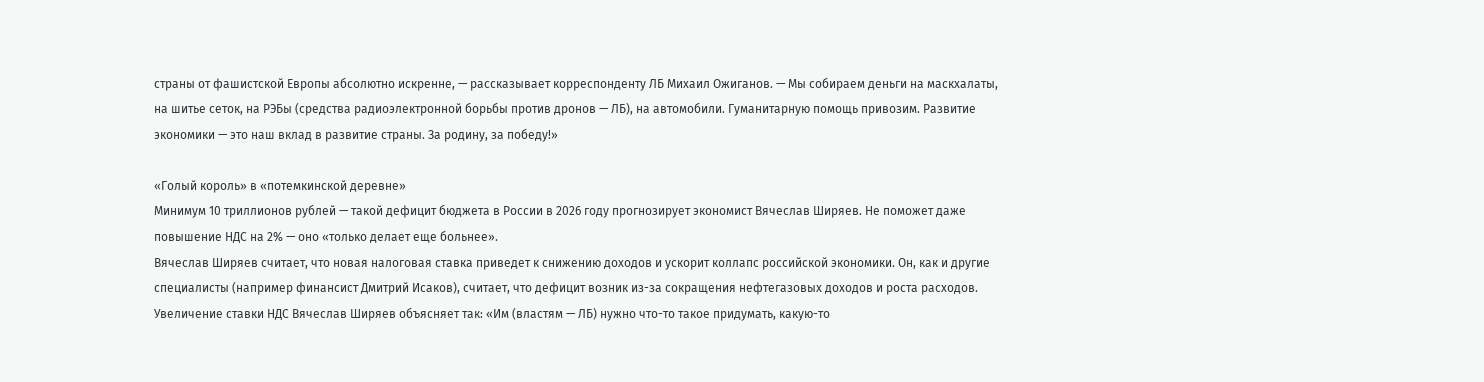страны от фашистской Европы абсолютно искренне, — рассказывает корреспонденту ЛБ Михаил Ожиганов. — Мы собираем деньги на маскхалаты, на шитье сеток, на РЭБы (средства радиоэлектронной борьбы против дронов — ЛБ), на автомобили. Гуманитарную помощь привозим. Развитие экономики — это наш вклад в развитие страны. За родину, за победу!»

«Голый король» в «потемкинской деревне»
Минимум 10 триллионов рублей — такой дефицит бюджета в России в 2026 году прогнозирует экономист Вячеслав Ширяев. Не поможет даже повышение НДС на 2% — оно «только делает еще больнее».
Вячеслав Ширяев считает, что новая налоговая ставка приведет к снижению доходов и ускорит коллапс российской экономики. Он, как и другие специалисты (например финансист Дмитрий Исаков), считает, что дефицит возник из-за сокращения нефтегазовых доходов и роста расходов.
Увеличение ставки НДС Вячеслав Ширяев объясняет так: «Им (властям — ЛБ) нужно что-то такое придумать, какую-то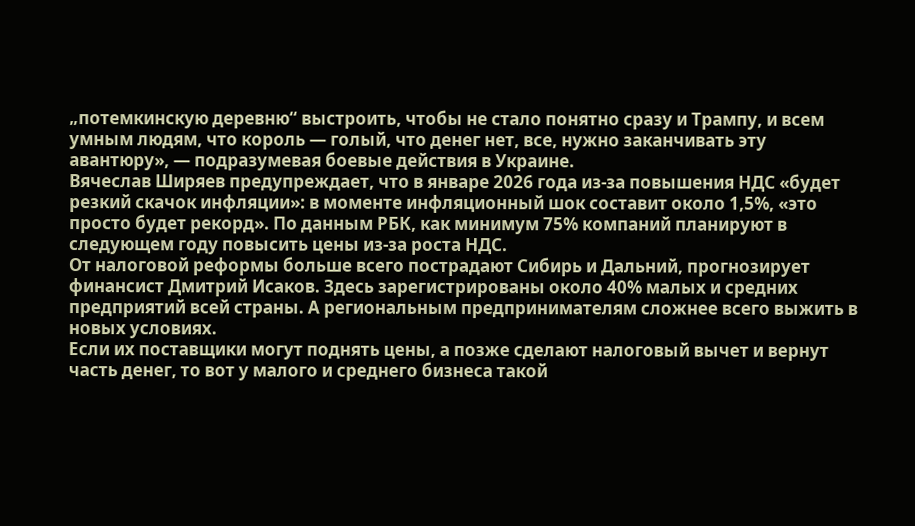„потемкинскую деревню“ выстроить, чтобы не стало понятно сразу и Трампу, и всем умным людям, что король — голый, что денег нет, все, нужно заканчивать эту авантюру», — подразумевая боевые действия в Украине.
Вячеслав Ширяев предупреждает, что в январе 2026 года из-за повышения НДС «будет резкий скачок инфляции»: в моменте инфляционный шок составит около 1,5%, «это просто будет рекорд». По данным РБК, как минимум 75% компаний планируют в следующем году повысить цены из-за роста НДС.
От налоговой реформы больше всего пострадают Сибирь и Дальний, прогнозирует финансист Дмитрий Исаков. Здесь зарегистрированы около 40% малых и средних предприятий всей страны. А региональным предпринимателям сложнее всего выжить в новых условиях.
Если их поставщики могут поднять цены, а позже сделают налоговый вычет и вернут часть денег, то вот у малого и среднего бизнеса такой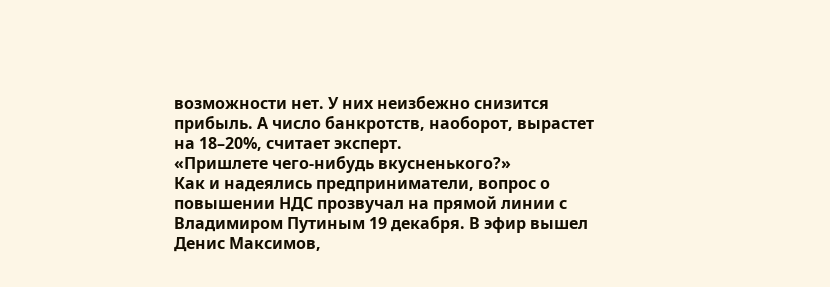возможности нет. У них неизбежно снизится прибыль. А число банкротств, наоборот, вырастет на 18–20%, считает эксперт.
«Пришлете чего-нибудь вкусненького?»
Как и надеялись предприниматели, вопрос о повышении НДС прозвучал на прямой линии с Владимиром Путиным 19 декабря. В эфир вышел Денис Максимов,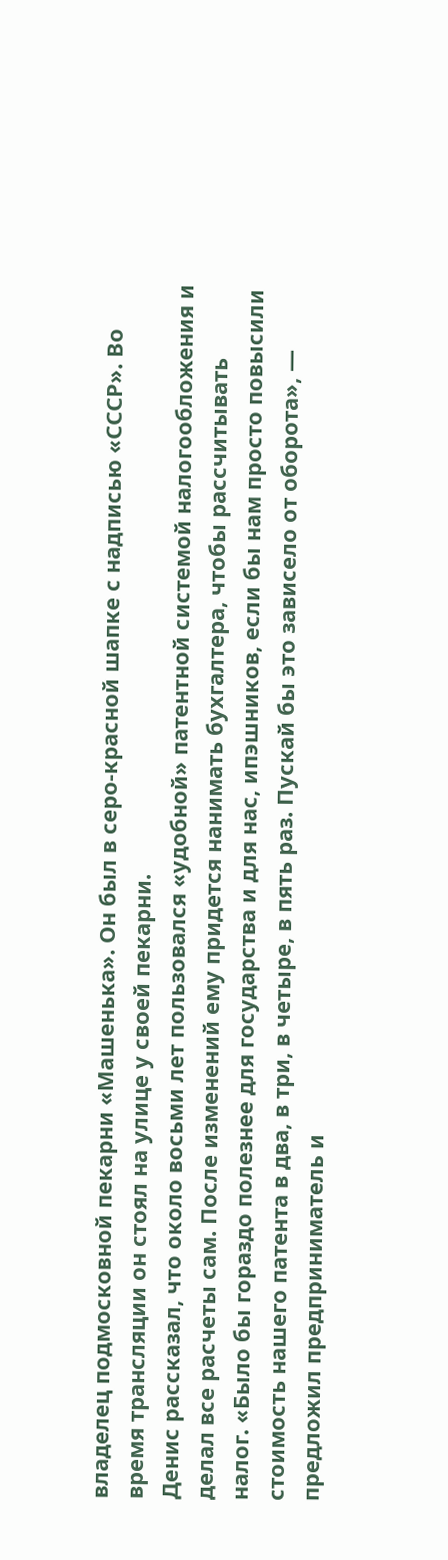владелец подмосковной пекарни «Машенька». Он был в серо-красной шапке с надписью «СССР». Во время трансляции он стоял на улице у своей пекарни.
Денис рассказал, что около восьми лет пользовался «удобной» патентной системой налогообложения и делал все расчеты сам. После изменений ему придется нанимать бухгалтера, чтобы рассчитывать налог. «Было бы гораздо полезнее для государства и для нас, ипэшников, если бы нам просто повысили стоимость нашего патента в два, в три, в четыре, в пять раз. Пускай бы это зависело от оборота», — предложил предприниматель и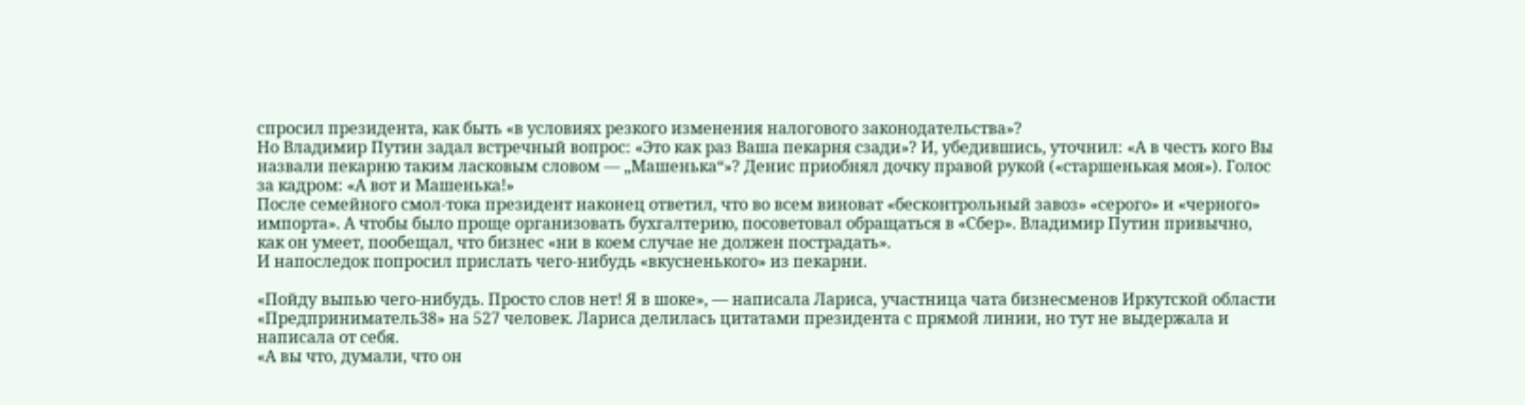спросил президента, как быть «в условиях резкого изменения налогового законодательства»?
Но Владимир Путин задал встречный вопрос: «Это как раз Ваша пекарня сзади»? И, убедившись, уточнил: «А в честь кого Вы назвали пекарню таким ласковым словом — „Машенька“»? Денис приобнял дочку правой рукой («старшенькая моя»). Голос за кадром: «А вот и Машенька!»
После семейного смол-тока президент наконец ответил, что во всем виноват «бесконтрольный завоз» «серого» и «черного» импорта». А чтобы было проще организовать бухгалтерию, посоветовал обращаться в «Сбер». Владимир Путин привычно, как он умеет, пообещал, что бизнес «ни в коем случае не должен пострадать».
И напоследок попросил прислать чего-нибудь «вкусненького» из пекарни.

«Пойду выпью чего-нибудь. Просто слов нет! Я в шоке», — написала Лариса, участница чата бизнесменов Иркутской области «Предприниматель38» на 527 человек. Лариса делилась цитатами президента с прямой линии, но тут не выдержала и написала от себя.
«А вы что, думали, что он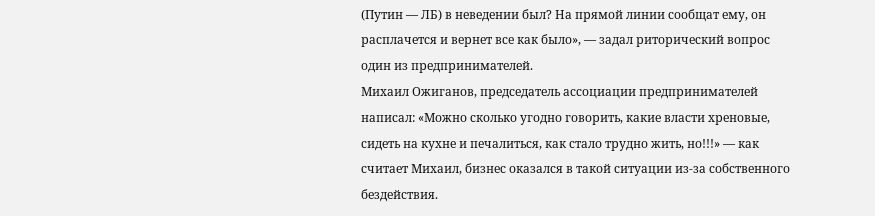(Путин — ЛБ) в неведении был? На прямой линии сообщат ему, он расплачется и вернет все как было», — задал риторический вопрос один из предпринимателей.
Михаил Ожиганов, председатель ассоциации предпринимателей написал: «Можно сколько угодно говорить, какие власти хреновые, сидеть на кухне и печалиться, как стало трудно жить, но!!!» — как считает Михаил, бизнес оказался в такой ситуации из-за собственного бездействия.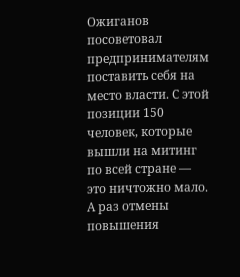Ожиганов посоветовал предпринимателям поставить себя на место власти. С этой позиции 150 человек, которые вышли на митинг по всей стране — это ничтожно мало. А раз отмены повышения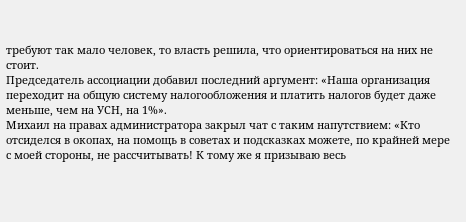требуют так мало человек, то власть решила, что ориентироваться на них не стоит.
Председатель ассоциации добавил последний аргумент: «Наша организация переходит на общую систему налогообложения и платить налогов будет даже меньше, чем на УСН, на 1%».
Михаил на правах администратора закрыл чат с таким напутствием: «Кто отсиделся в окопах, на помощь в советах и подсказках можете, по крайней мере с моей стороны, не рассчитывать! К тому же я призываю весь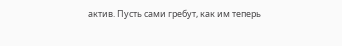актив. Пусть сами гребут, как им теперь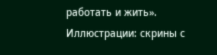работать и жить».
Иллюстрации: скрины с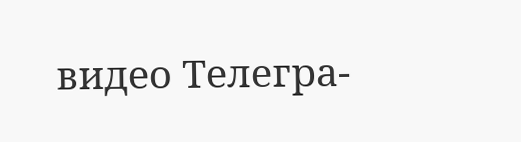видео Телегра-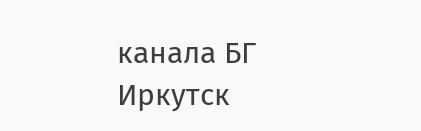канала БГ Иркутск